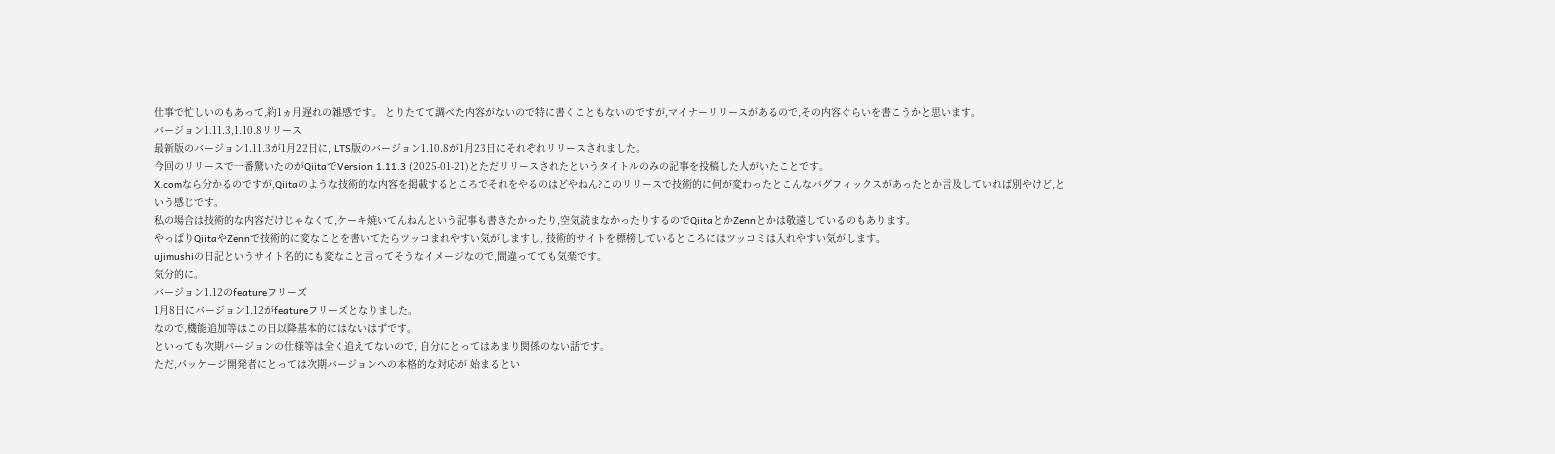仕事で忙しいのもあって,約1ヵ月遅れの雑感です。 とりたてて調べた内容がないので特に書くこともないのですが,マイナーリリースがあるので,その内容ぐらいを書こうかと思います。
バージョン1.11.3,1.10.8リリース
最新版のバージョン1.11.3が1月22日に, LTS版のバージョン1.10.8が1月23日にそれぞれリリースされました。
今回のリリースで一番驚いたのがQiitaでVersion 1.11.3 (2025-01-21)とただリリースされたというタイトルのみの記事を投稿した人がいたことです。
X.comなら分かるのですが,Qiitaのような技術的な内容を掲載するところでそれをやるのはどやねん?このリリースで技術的に何が変わったとこんなバグフィックスがあったとか言及していれば別やけど,という感じです。
私の場合は技術的な内容だけじゃなくて,ケーキ焼いてんねんという記事も書きたかったり,空気読まなかったりするのでQiitaとかZennとかは敬遠しているのもあります。
やっぱりQiitaやZennで技術的に変なことを書いてたらツッコまれやすい気がしますし, 技術的サイトを標榜しているところにはツッコミは入れやすい気がします。
ujimushiの日記というサイト名的にも変なこと言ってそうなイメージなので,間違ってても気楽です。
気分的に。
バージョン1.12のfeatureフリーズ
1月8日にバージョン1.12がfeatureフリーズとなりました。
なので,機能追加等はこの日以降基本的にはないはずです。
といっても次期バージョンの仕様等は全く追えてないので, 自分にとってはあまり関係のない話です。
ただ,パッケージ開発者にとっては次期バージョンへの本格的な対応が 始まるとい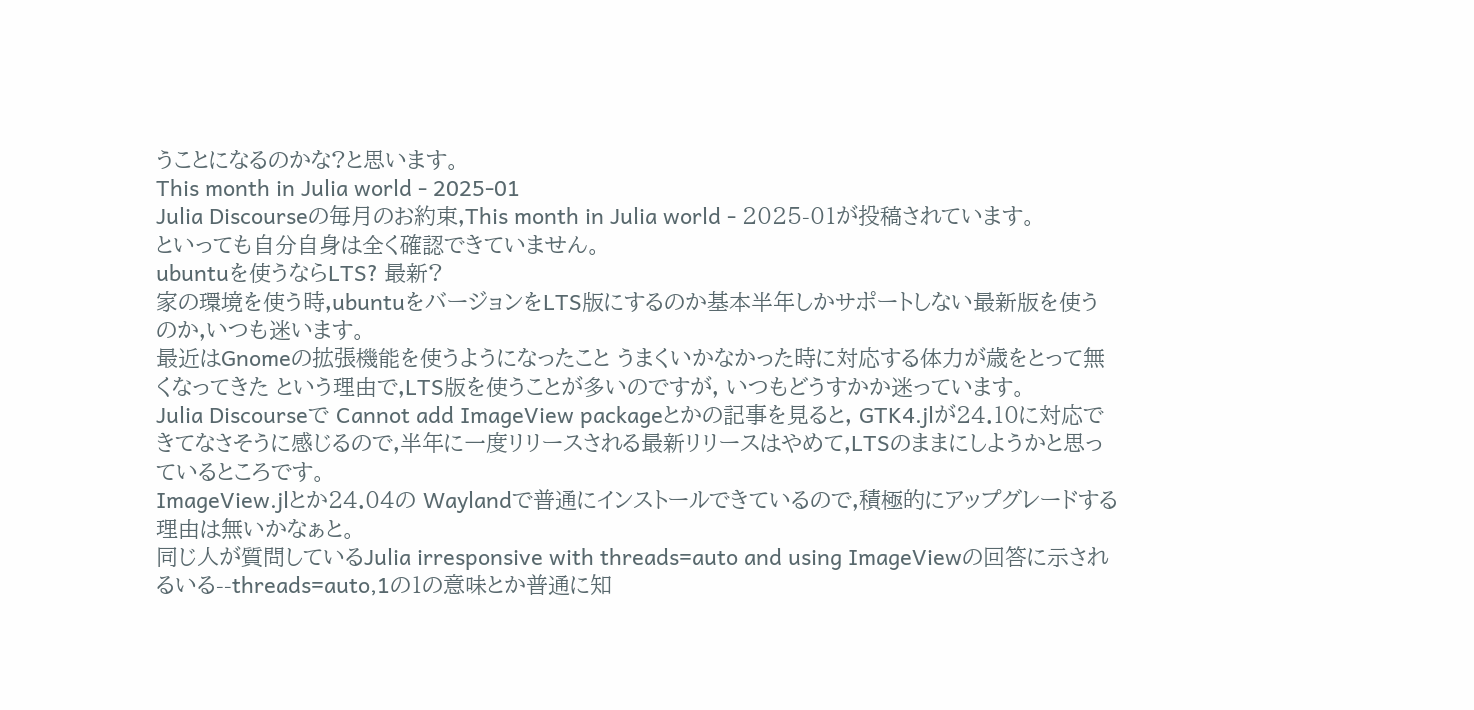うことになるのかな?と思います。
This month in Julia world - 2025-01
Julia Discourseの毎月のお約束,This month in Julia world - 2025-01が投稿されています。
といっても自分自身は全く確認できていません。
ubuntuを使うならLTS? 最新?
家の環境を使う時,ubuntuをバージョンをLTS版にするのか基本半年しかサポートしない最新版を使うのか,いつも迷います。
最近はGnomeの拡張機能を使うようになったこと うまくいかなかった時に対応する体力が歳をとって無くなってきた という理由で,LTS版を使うことが多いのですが, いつもどうすかか迷っています。
Julia Discourseで Cannot add ImageView packageとかの記事を見ると, GTK4.jlが24.10に対応できてなさそうに感じるので,半年に一度リリースされる最新リリースはやめて,LTSのままにしようかと思っているところです。
ImageView.jlとか24.04の Waylandで普通にインストールできているので,積極的にアップグレードする理由は無いかなぁと。
同じ人が質問しているJulia irresponsive with threads=auto and using ImageViewの回答に示されるいる--threads=auto,1の1の意味とか普通に知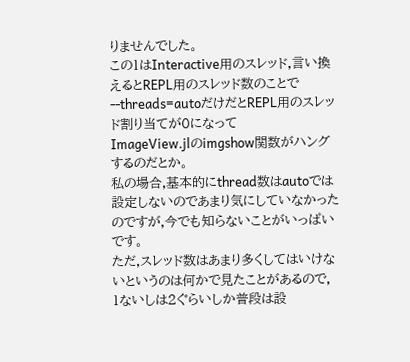りませんでした。
この1はInteractive用のスレッド,言い換えるとREPL用のスレッド数のことで--threads=autoだけだとREPL用のスレッド割り当てが0になって
ImageView.jlのimgshow関数がハングするのだとか。
私の場合,基本的にthread数はautoでは設定しないのであまり気にしていなかったのですが,今でも知らないことがいっぱいです。
ただ,スレッド数はあまり多くしてはいけないというのは何かで見たことがあるので,
1ないしは2ぐらいしか普段は設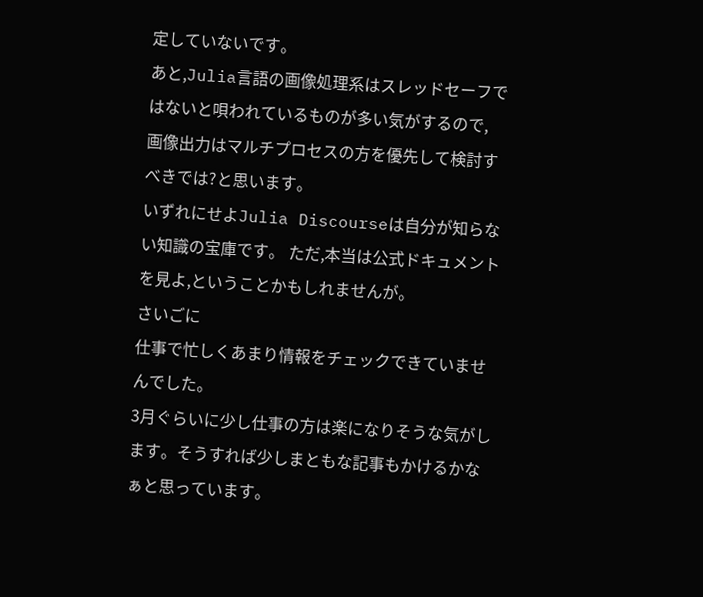定していないです。
あと,Julia言語の画像処理系はスレッドセーフではないと唄われているものが多い気がするので,
画像出力はマルチプロセスの方を優先して検討すべきでは?と思います。
いずれにせよJulia Discourseは自分が知らない知識の宝庫です。 ただ,本当は公式ドキュメントを見よ,ということかもしれませんが。
さいごに
仕事で忙しくあまり情報をチェックできていませんでした。
3月ぐらいに少し仕事の方は楽になりそうな気がします。そうすれば少しまともな記事もかけるかなぁと思っています。